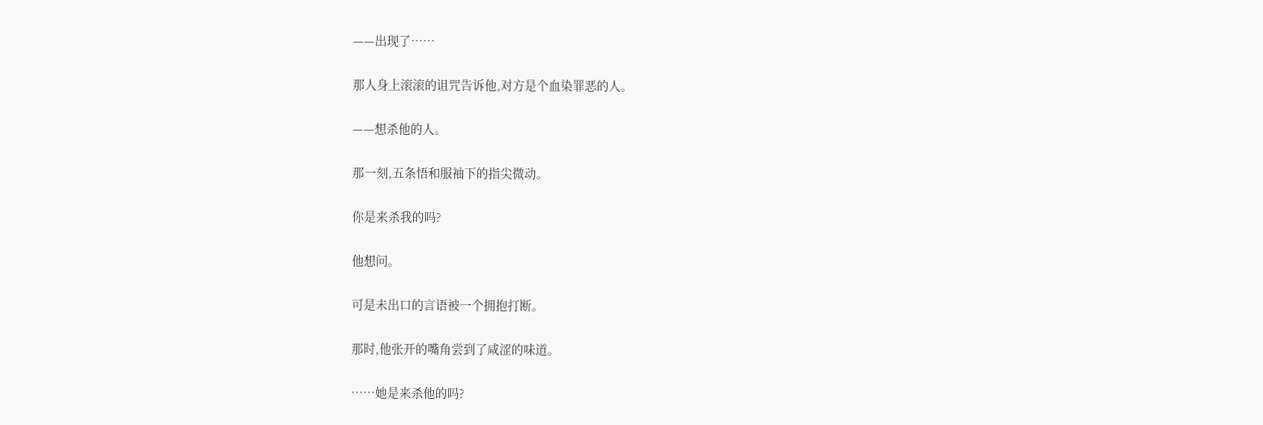——出现了……

那人身上滚滚的诅咒告诉他,对方是个血染罪恶的人。

——想杀他的人。

那一刻,五条悟和服袖下的指尖微动。

你是来杀我的吗?

他想问。

可是未出口的言语被一个拥抱打断。

那时,他张开的嘴角尝到了咸涩的味道。

……她是来杀他的吗?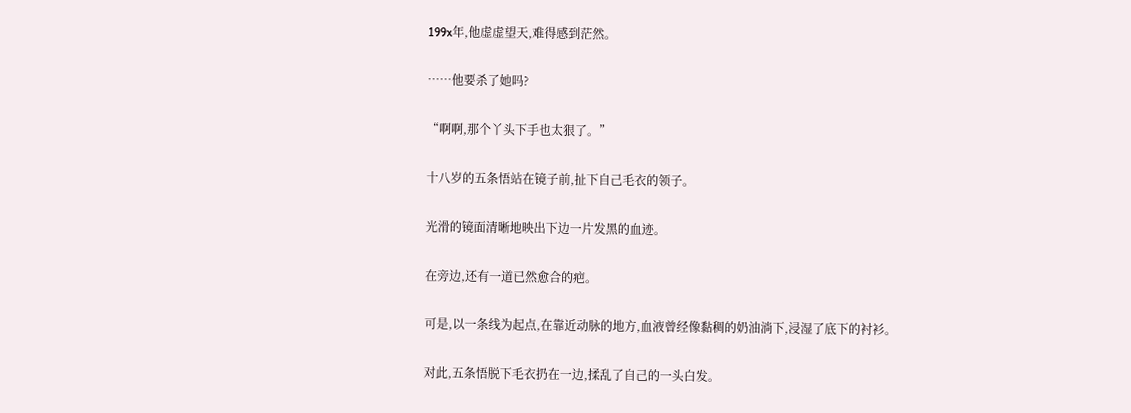199x年,他虚虚望天,难得感到茫然。

……他要杀了她吗?

“啊啊,那个丫头下手也太狠了。”

十八岁的五条悟站在镜子前,扯下自己毛衣的领子。

光滑的镜面清晰地映出下边一片发黑的血迹。

在旁边,还有一道已然愈合的疤。

可是,以一条线为起点,在靠近动脉的地方,血液曾经像黏稠的奶油淌下,浸湿了底下的衬衫。

对此,五条悟脱下毛衣扔在一边,揉乱了自己的一头白发。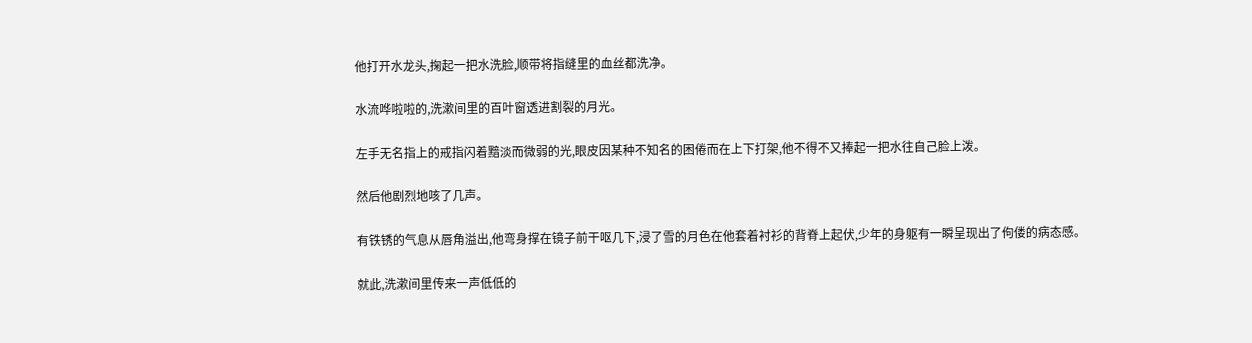他打开水龙头,掬起一把水洗脸,顺带将指缝里的血丝都洗净。

水流哗啦啦的,洗漱间里的百叶窗透进割裂的月光。

左手无名指上的戒指闪着黯淡而微弱的光,眼皮因某种不知名的困倦而在上下打架,他不得不又捧起一把水往自己脸上泼。

然后他剧烈地咳了几声。

有铁锈的气息从唇角溢出,他弯身撑在镜子前干呕几下,浸了雪的月色在他套着衬衫的背脊上起伏,少年的身躯有一瞬呈现出了佝偻的病态感。

就此,洗漱间里传来一声低低的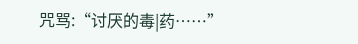咒骂:“讨厌的毒|药……”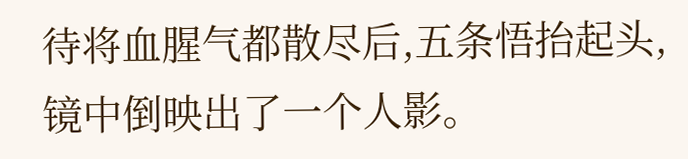待将血腥气都散尽后,五条悟抬起头,镜中倒映出了一个人影。